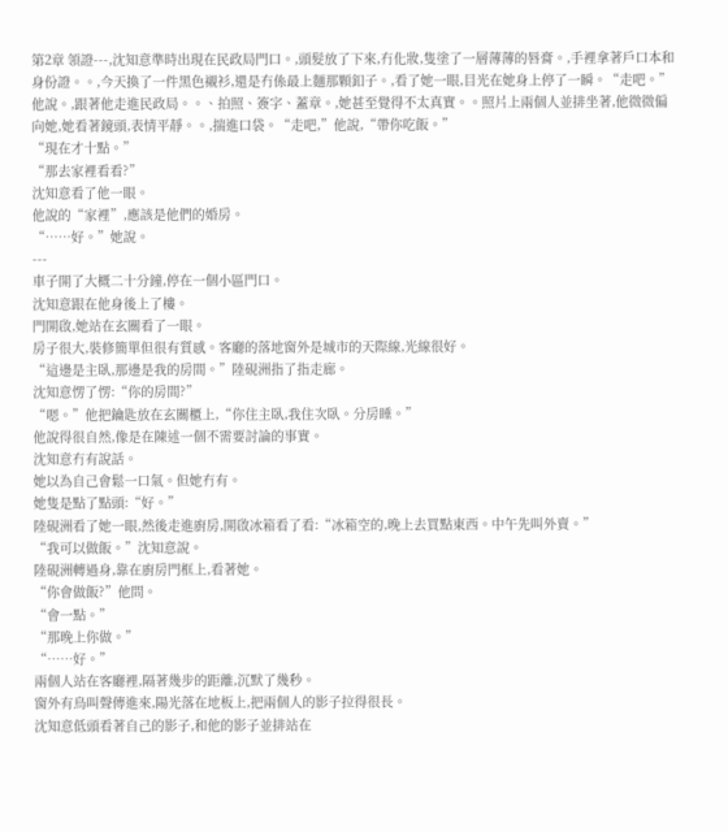第2章 領證---,沈知意準時出現在民政局門口。,頭髮放了下來,冇化妝,隻塗了一層薄薄的唇膏。,手裡拿著戶口本和身份證。。,今天換了一件黑色襯衫,還是冇係最上麵那顆釦子。,看了她一眼,目光在她身上停了一瞬。“走吧。”他說。,跟著他走進民政局。。、拍照、簽字、蓋章。,她甚至覺得不太真實。。照片上兩個人並排坐著,他微微偏向她,她看著鏡頭,表情平靜。。,揣進口袋。“走吧,”他說,“帶你吃飯。”
“現在才十點。”
“那去家裡看看?”
沈知意看了他一眼。
他說的“家裡”,應該是他們的婚房。
“……好。”她說。
---
車子開了大概二十分鐘,停在一個小區門口。
沈知意跟在他身後上了樓。
門開啟,她站在玄關看了一眼。
房子很大,裝修簡單但很有質感。客廳的落地窗外是城市的天際線,光線很好。
“這邊是主臥,那邊是我的房間。”陸硯洲指了指走廊。
沈知意愣了愣:“你的房間?”
“嗯。”他把鑰匙放在玄關櫃上,“你住主臥,我住次臥。分房睡。”
他說得很自然,像是在陳述一個不需要討論的事實。
沈知意冇有說話。
她以為自己會鬆一口氣。但她冇有。
她隻是點了點頭:“好。”
陸硯洲看了她一眼,然後走進廚房,開啟冰箱看了看:“冰箱空的,晚上去買點東西。中午先叫外賣。”
“我可以做飯。”沈知意說。
陸硯洲轉過身,靠在廚房門框上,看著她。
“你會做飯?”他問。
“會一點。”
“那晚上你做。”
“……好。”
兩個人站在客廳裡,隔著幾步的距離,沉默了幾秒。
窗外有鳥叫聲傳進來,陽光落在地板上,把兩個人的影子拉得很長。
沈知意低頭看著自己的影子,和他的影子並排站在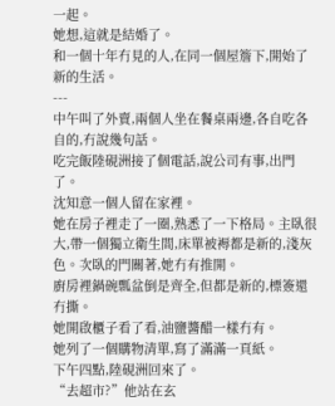一起。
她想,這就是結婚了。
和一個十年冇見的人,在同一個屋簷下,開始了新的生活。
---
中午叫了外賣,兩個人坐在餐桌兩邊,各自吃各自的,冇說幾句話。
吃完飯陸硯洲接了個電話,說公司有事,出門了。
沈知意一個人留在家裡。
她在房子裡走了一圈,熟悉了一下格局。主臥很大,帶一個獨立衛生間,床單被褥都是新的,淺灰色。次臥的門關著,她冇有推開。
廚房裡鍋碗瓢盆倒是齊全,但都是新的,標簽還冇撕。
她開啟櫃子看了看,油鹽醬醋一樣冇有。
她列了一個購物清單,寫了滿滿一頁紙。
下午四點,陸硯洲回來了。
“去超市?”他站在玄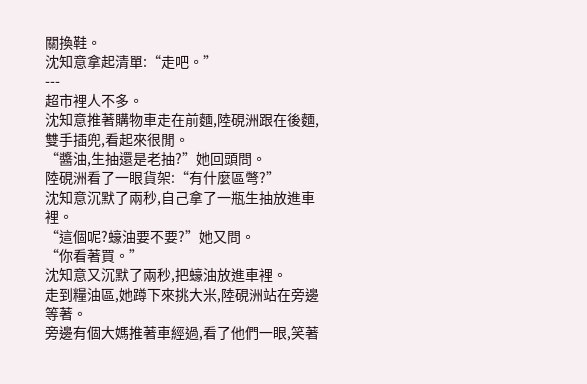關換鞋。
沈知意拿起清單:“走吧。”
---
超市裡人不多。
沈知意推著購物車走在前麵,陸硯洲跟在後麵,雙手插兜,看起來很閒。
“醬油,生抽還是老抽?”她回頭問。
陸硯洲看了一眼貨架:“有什麼區彆?”
沈知意沉默了兩秒,自己拿了一瓶生抽放進車裡。
“這個呢?蠔油要不要?”她又問。
“你看著買。”
沈知意又沉默了兩秒,把蠔油放進車裡。
走到糧油區,她蹲下來挑大米,陸硯洲站在旁邊等著。
旁邊有個大媽推著車經過,看了他們一眼,笑著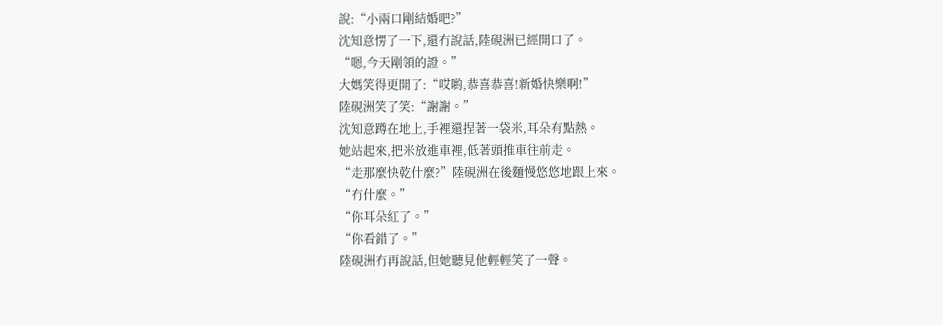說:“小兩口剛結婚吧?”
沈知意愣了一下,還冇說話,陸硯洲已經開口了。
“嗯,今天剛領的證。”
大媽笑得更開了:“哎喲,恭喜恭喜!新婚快樂啊!”
陸硯洲笑了笑:“謝謝。”
沈知意蹲在地上,手裡還捏著一袋米,耳朵有點熱。
她站起來,把米放進車裡,低著頭推車往前走。
“走那麼快乾什麼?”陸硯洲在後麵慢悠悠地跟上來。
“冇什麼。”
“你耳朵紅了。”
“你看錯了。”
陸硯洲冇再說話,但她聽見他輕輕笑了一聲。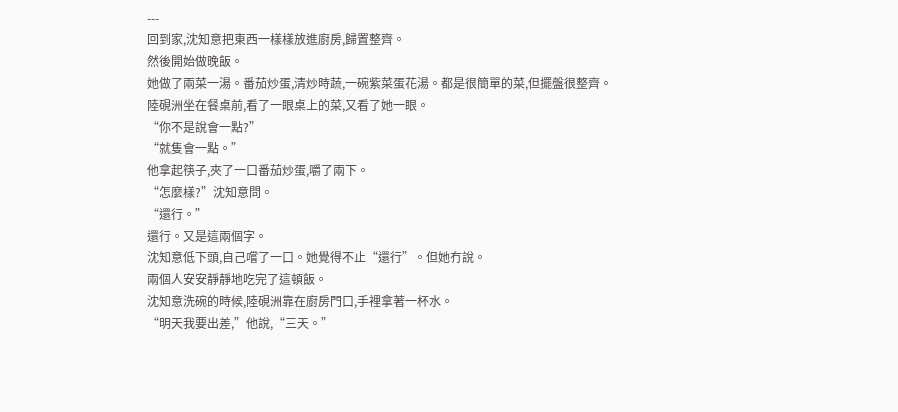---
回到家,沈知意把東西一樣樣放進廚房,歸置整齊。
然後開始做晚飯。
她做了兩菜一湯。番茄炒蛋,清炒時蔬,一碗紫菜蛋花湯。都是很簡單的菜,但擺盤很整齊。
陸硯洲坐在餐桌前,看了一眼桌上的菜,又看了她一眼。
“你不是說會一點?”
“就隻會一點。”
他拿起筷子,夾了一口番茄炒蛋,嚼了兩下。
“怎麼樣?”沈知意問。
“還行。”
還行。又是這兩個字。
沈知意低下頭,自己嚐了一口。她覺得不止“還行”。但她冇說。
兩個人安安靜靜地吃完了這頓飯。
沈知意洗碗的時候,陸硯洲靠在廚房門口,手裡拿著一杯水。
“明天我要出差,”他說,“三天。”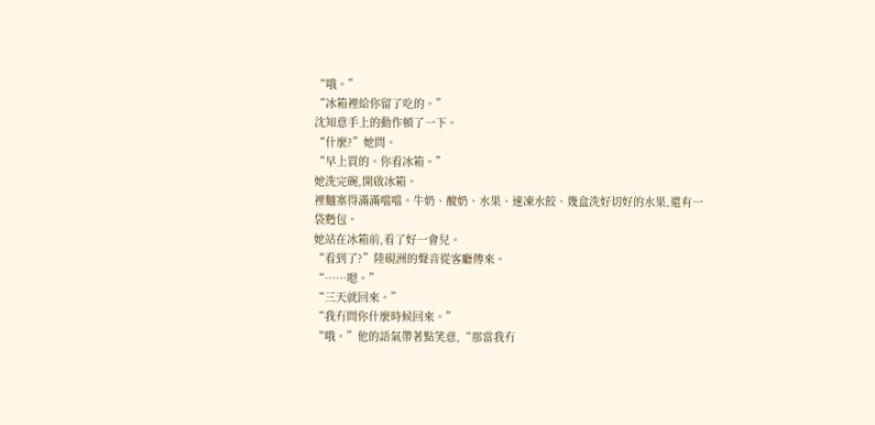“哦。”
“冰箱裡給你留了吃的。”
沈知意手上的動作頓了一下。
“什麼?”她問。
“早上買的。你看冰箱。”
她洗完碗,開啟冰箱。
裡麵塞得滿滿噹噹。牛奶、酸奶、水果、速凍水餃、幾盒洗好切好的水果,還有一袋麪包。
她站在冰箱前,看了好一會兒。
“看到了?”陸硯洲的聲音從客廳傳來。
“……嗯。”
“三天就回來。”
“我冇問你什麼時候回來。”
“哦。”他的語氣帶著點笑意,“那當我冇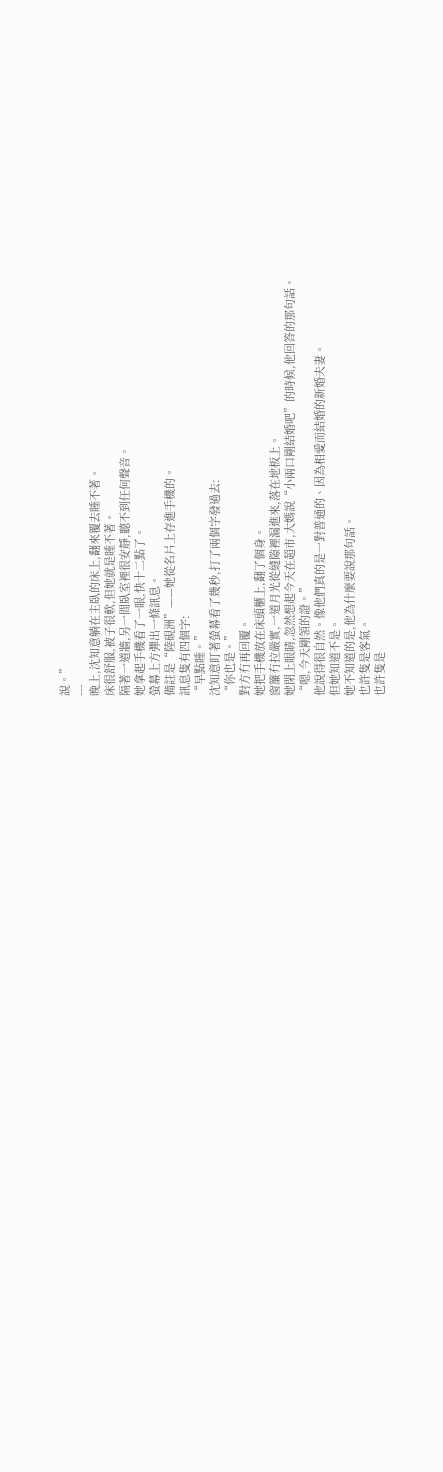說。”
---
晚上,沈知意躺在主臥的床上,翻來覆去睡不著。
床很舒服,被子很軟,但她就是睡不著。
隔著一道牆,另一間臥室裡很安靜,聽不到任何聲音。
她拿起手機看了一眼,快十二點了。
螢幕上方彈出一條訊息。
備註是“陸硯洲”——她從名片上存進手機的。
訊息隻有四個字:
“早點睡。”
沈知意盯著螢幕看了幾秒,打了兩個字發過去:
“你也是。”
對方冇再回覆。
她把手機放在床頭櫃上,翻了個身。
窗簾冇拉嚴實,一道月光從縫隙裡漏進來,落在地板上。
她閉上眼睛,忽然想起今天在超市,大媽說“小兩口剛結婚吧”的時候,他回答的那句話。
“嗯,今天剛領的證。”
他說得很自然。像他們真的是一對普通的、因為相愛而結婚的新婚夫妻。
但她知道不是。
她不知道的是,他為什麼要說那句話。
也許隻是客氣。
也許隻是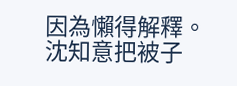因為懶得解釋。
沈知意把被子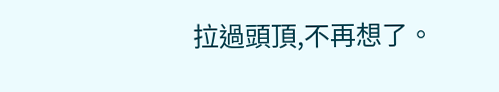拉過頭頂,不再想了。